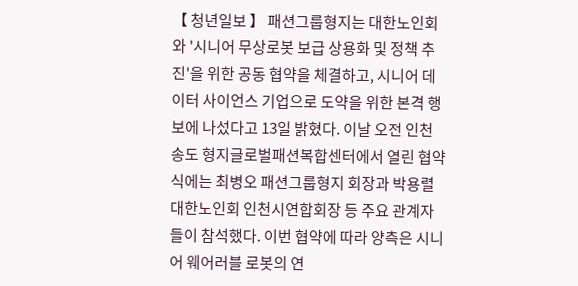【 청년일보 】 패션그룹형지는 대한노인회와 '시니어 무상로봇 보급 상용화 및 정책 추진'을 위한 공동 협약을 체결하고, 시니어 데이터 사이언스 기업으로 도약을 위한 본격 행보에 나섰다고 13일 밝혔다. 이날 오전 인천 송도 형지글로벌패션복합센터에서 열린 협약식에는 최병오 패션그룹형지 회장과 박용렬 대한노인회 인천시연합회장 등 주요 관계자들이 참석했다. 이번 협약에 따라 양측은 시니어 웨어러블 로봇의 연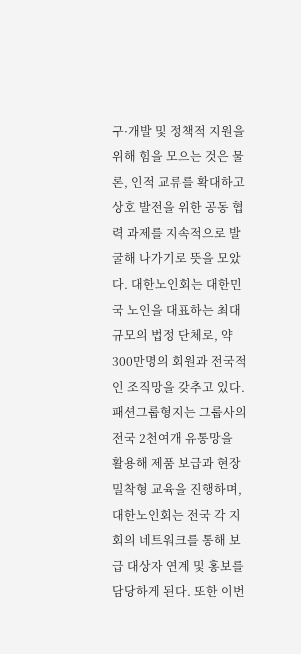구·개발 및 정책적 지원을 위해 힘을 모으는 것은 물론, 인적 교류를 확대하고 상호 발전을 위한 공동 협력 과제를 지속적으로 발굴해 나가기로 뜻을 모았다. 대한노인회는 대한민국 노인을 대표하는 최대 규모의 법정 단체로, 약 300만명의 회원과 전국적인 조직망을 갖추고 있다. 패션그룹형지는 그룹사의 전국 2천여개 유통망을 활용해 제품 보급과 현장 밀착형 교육을 진행하며, 대한노인회는 전국 각 지회의 네트워크를 통해 보급 대상자 연계 및 홍보를 담당하게 된다. 또한 이번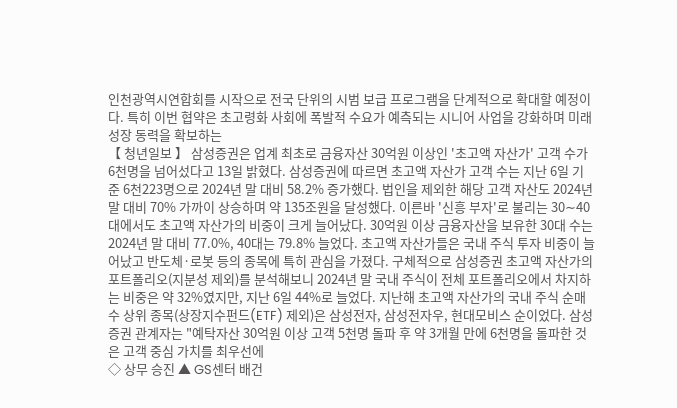인천광역시연합회를 시작으로 전국 단위의 시범 보급 프로그램을 단계적으로 확대할 예정이다. 특히 이번 협약은 초고령화 사회에 폭발적 수요가 예측되는 시니어 사업을 강화하며 미래 성장 동력을 확보하는
【 청년일보 】 삼성증권은 업계 최초로 금융자산 30억원 이상인 '초고액 자산가' 고객 수가 6천명을 넘어섰다고 13일 밝혔다. 삼성증권에 따르면 초고액 자산가 고객 수는 지난 6일 기준 6천223명으로 2024년 말 대비 58.2% 증가했다. 법인을 제외한 해당 고객 자산도 2024년 말 대비 70% 가까이 상승하며 약 135조원을 달성했다. 이른바 '신흥 부자'로 불리는 30∼40대에서도 초고액 자산가의 비중이 크게 늘어났다. 30억원 이상 금융자산을 보유한 30대 수는 2024년 말 대비 77.0%, 40대는 79.8% 늘었다. 초고액 자산가들은 국내 주식 투자 비중이 늘어났고 반도체·로봇 등의 종목에 특히 관심을 가졌다. 구체적으로 삼성증권 초고액 자산가의 포트폴리오(지분성 제외)를 분석해보니 2024년 말 국내 주식이 전체 포트폴리오에서 차지하는 비중은 약 32%였지만, 지난 6일 44%로 늘었다. 지난해 초고액 자산가의 국내 주식 순매수 상위 종목(상장지수펀드(ETF) 제외)은 삼성전자, 삼성전자우, 현대모비스 순이었다. 삼성증권 관계자는 "예탁자산 30억원 이상 고객 5천명 돌파 후 약 3개월 만에 6천명을 돌파한 것은 고객 중심 가치를 최우선에
◇ 상무 승진 ▲ GS센터 배건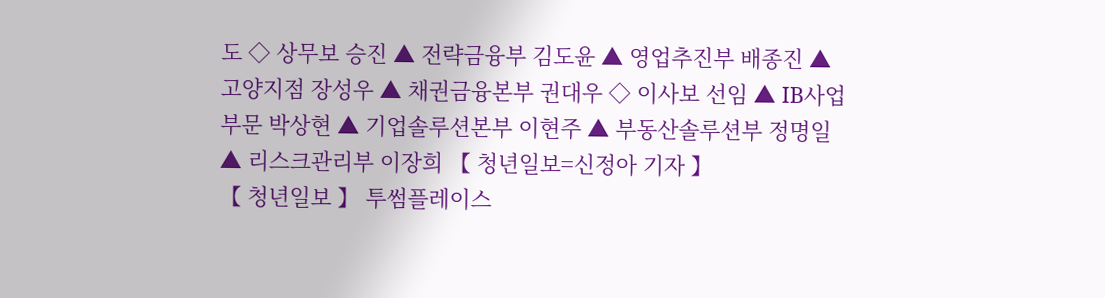도 ◇ 상무보 승진 ▲ 전략금융부 김도윤 ▲ 영업추진부 배종진 ▲ 고양지점 장성우 ▲ 채권금융본부 권대우 ◇ 이사보 선임 ▲ IB사업부문 박상현 ▲ 기업솔루션본부 이현주 ▲ 부동산솔루션부 정명일 ▲ 리스크관리부 이장희 【 청년일보=신정아 기자 】
【 청년일보 】 투썸플레이스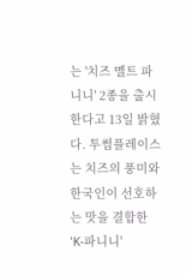는 '치즈 멜트 파니니' 2종을 출시한다고 13일 밝혔다. 투썸플레이스는 치즈의 풍미와 한국인이 선호하는 맛을 결합한 'K-파니니'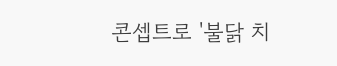콘셉트로 '불닭 치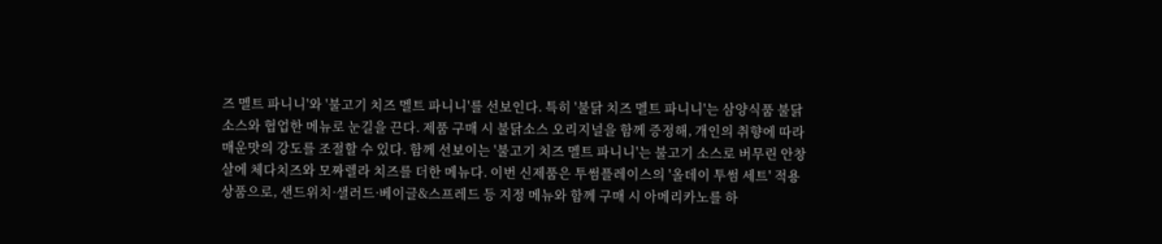즈 멜트 파니니'와 '불고기 치즈 멜트 파니니'를 선보인다. 특히 '불닭 치즈 멜트 파니니'는 삼양식품 불닭소스와 협업한 메뉴로 눈길을 끈다. 제품 구매 시 불닭소스 오리지널을 함께 증정해, 개인의 취향에 따라 매운맛의 강도를 조절할 수 있다. 함께 선보이는 '불고기 치즈 멜트 파니니'는 불고기 소스로 버무린 안창살에 체다치즈와 모짜렐라 치즈를 더한 메뉴다. 이번 신제품은 투썸플레이스의 '올데이 투썸 세트' 적용 상품으로, 샌드위치·샐러드·베이글&스프레드 등 지정 메뉴와 함께 구매 시 아메리카노를 하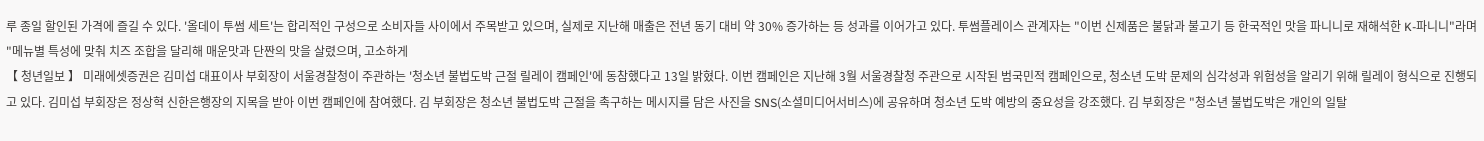루 종일 할인된 가격에 즐길 수 있다. '올데이 투썸 세트'는 합리적인 구성으로 소비자들 사이에서 주목받고 있으며, 실제로 지난해 매출은 전년 동기 대비 약 30% 증가하는 등 성과를 이어가고 있다. 투썸플레이스 관계자는 "이번 신제품은 불닭과 불고기 등 한국적인 맛을 파니니로 재해석한 K-파니니"라며 "메뉴별 특성에 맞춰 치즈 조합을 달리해 매운맛과 단짠의 맛을 살렸으며, 고소하게
【 청년일보 】 미래에셋증권은 김미섭 대표이사 부회장이 서울경찰청이 주관하는 '청소년 불법도박 근절 릴레이 캠페인'에 동참했다고 13일 밝혔다. 이번 캠페인은 지난해 3월 서울경찰청 주관으로 시작된 범국민적 캠페인으로, 청소년 도박 문제의 심각성과 위험성을 알리기 위해 릴레이 형식으로 진행되고 있다. 김미섭 부회장은 정상혁 신한은행장의 지목을 받아 이번 캠페인에 참여했다. 김 부회장은 청소년 불법도박 근절을 촉구하는 메시지를 담은 사진을 SNS(소셜미디어서비스)에 공유하며 청소년 도박 예방의 중요성을 강조했다. 김 부회장은 "청소년 불법도박은 개인의 일탈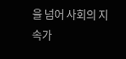을 넘어 사회의 지속가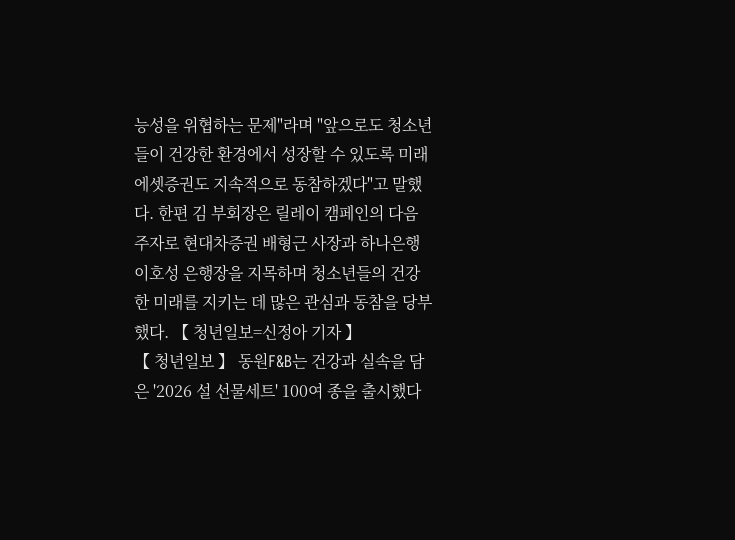능성을 위협하는 문제"라며 "앞으로도 청소년들이 건강한 환경에서 성장할 수 있도록 미래에셋증권도 지속적으로 동참하겠다"고 말했다. 한편 김 부회장은 릴레이 캠페인의 다음 주자로 현대차증권 배형근 사장과 하나은행 이호성 은행장을 지목하며 청소년들의 건강한 미래를 지키는 데 많은 관심과 동참을 당부했다. 【 청년일보=신정아 기자 】
【 청년일보 】 동원F&B는 건강과 실속을 담은 '2026 설 선물세트' 100여 종을 출시했다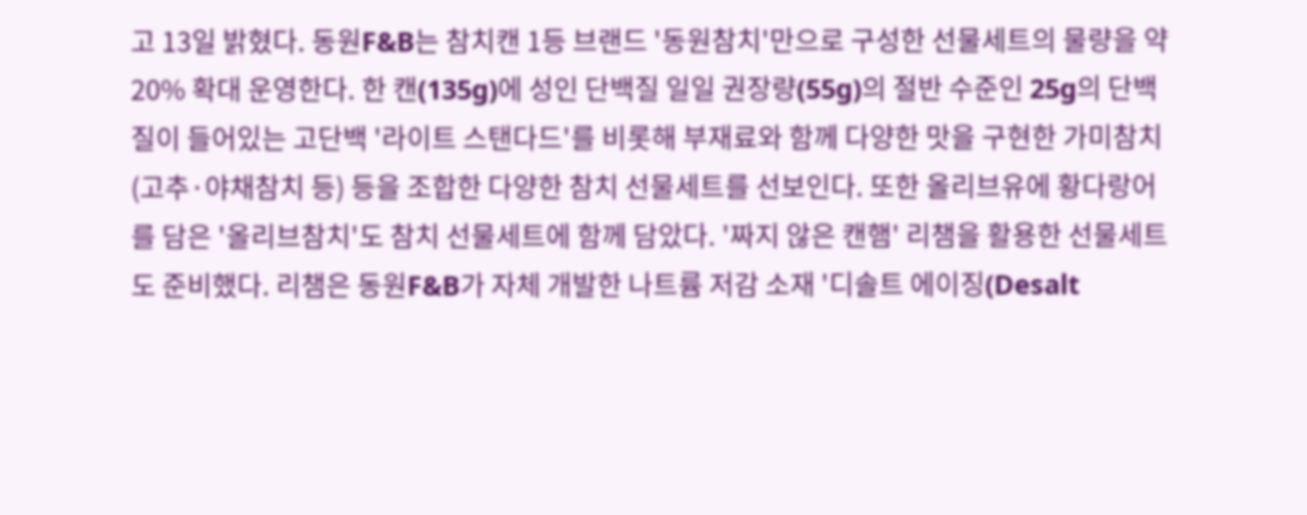고 13일 밝혔다. 동원F&B는 참치캔 1등 브랜드 '동원참치'만으로 구성한 선물세트의 물량을 약 20% 확대 운영한다. 한 캔(135g)에 성인 단백질 일일 권장량(55g)의 절반 수준인 25g의 단백질이 들어있는 고단백 '라이트 스탠다드'를 비롯해 부재료와 함께 다양한 맛을 구현한 가미참치(고추·야채참치 등) 등을 조합한 다양한 참치 선물세트를 선보인다. 또한 올리브유에 황다랑어를 담은 '올리브참치'도 참치 선물세트에 함께 담았다. '짜지 않은 캔햄' 리챔을 활용한 선물세트도 준비했다. 리챔은 동원F&B가 자체 개발한 나트륨 저감 소재 '디솔트 에이징(Desalt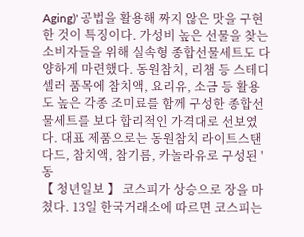Aging)' 공법을 활용해 짜지 않은 맛을 구현한 것이 특징이다. 가성비 높은 선물을 찾는 소비자들을 위해 실속형 종합선물세트도 다양하게 마련했다. 동원참치, 리챔 등 스테디셀러 품목에 참치액, 요리유, 소금 등 활용도 높은 각종 조미료를 함께 구성한 종합선물세트를 보다 합리적인 가격대로 선보였다. 대표 제품으로는 동원참치 라이트스탠다드, 참치액, 참기름, 카놀라유로 구성된 '동
【 청년일보 】 코스피가 상승으로 장을 마쳤다. 13일 한국거래소에 따르면 코스피는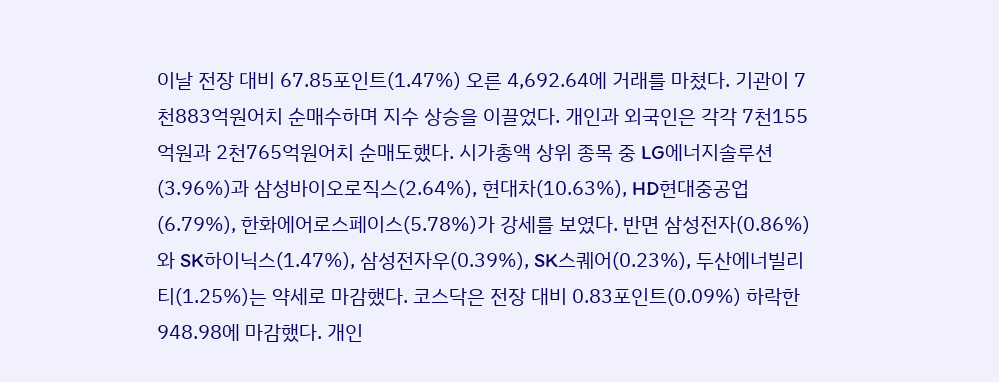이날 전장 대비 67.85포인트(1.47%) 오른 4,692.64에 거래를 마쳤다. 기관이 7천883억원어치 순매수하며 지수 상승을 이끌었다. 개인과 외국인은 각각 7천155억원과 2천765억원어치 순매도했다. 시가총액 상위 종목 중 LG에너지솔루션(3.96%)과 삼성바이오로직스(2.64%), 현대차(10.63%), HD현대중공업(6.79%), 한화에어로스페이스(5.78%)가 강세를 보였다. 반면 삼성전자(0.86%)와 SK하이닉스(1.47%), 삼성전자우(0.39%), SK스퀘어(0.23%), 두산에너빌리티(1.25%)는 약세로 마감했다. 코스닥은 전장 대비 0.83포인트(0.09%) 하락한 948.98에 마감했다. 개인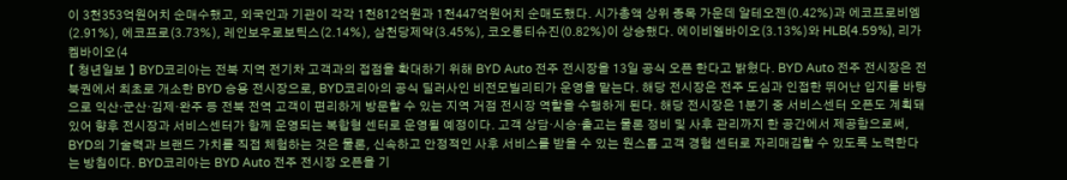이 3천353억원어치 순매수했고, 외국인과 기관이 각각 1천812억원과 1천447억원어치 순매도했다. 시가총액 상위 종목 가운데 알테오젠(0.42%)과 에코프로비엠(2.91%), 에코프로(3.73%), 레인보우로보틱스(2.14%), 삼천당제약(3.45%), 코오롱티슈진(0.82%)이 상승했다. 에이비엘바이오(3.13%)와 HLB(4.59%), 리가켐바이오(4
【 청년일보 】 BYD코리아는 전북 지역 전기차 고객과의 접점을 확대하기 위해 BYD Auto 전주 전시장을 13일 공식 오픈 한다고 밝혔다. BYD Auto 전주 전시장은 전북권에서 최초로 개소한 BYD 승용 전시장으로, BYD코리아의 공식 딜러사인 비전모빌리티가 운영을 맡는다. 해당 전시장은 전주 도심과 인접한 뛰어난 입지를 바탕으로 익산·군산·김제·완주 등 전북 전역 고객이 편리하게 방문할 수 있는 지역 거점 전시장 역할을 수행하게 된다. 해당 전시장은 1분기 중 서비스센터 오픈도 계획돼 있어 향후 전시장과 서비스센터가 함께 운영되는 복합형 센터로 운영될 예정이다. 고객 상담·시승·출고는 물론 정비 및 사후 관리까지 한 공간에서 제공함으로써, BYD의 기술력과 브랜드 가치를 직접 체험하는 것은 물론, 신속하고 안정적인 사후 서비스를 받을 수 있는 원스톱 고객 경험 센터로 자리매김할 수 있도록 노력한다는 방침이다. BYD코리아는 BYD Auto 전주 전시장 오픈을 기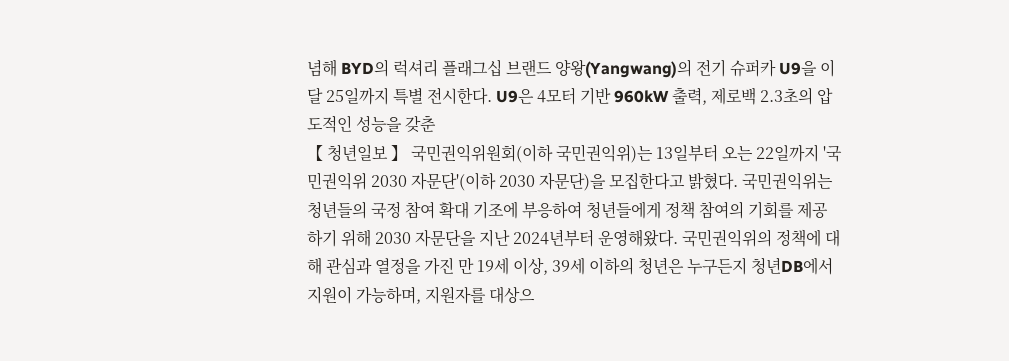념해 BYD의 럭셔리 플래그십 브랜드 양왕(Yangwang)의 전기 슈퍼카 U9을 이달 25일까지 특별 전시한다. U9은 4모터 기반 960kW 출력, 제로백 2.3초의 압도적인 성능을 갖춘
【 청년일보 】 국민권익위원회(이하 국민권익위)는 13일부터 오는 22일까지 '국민권익위 2030 자문단'(이하 2030 자문단)을 모집한다고 밝혔다. 국민권익위는 청년들의 국정 참여 확대 기조에 부응하여 청년들에게 정책 참여의 기회를 제공하기 위해 2030 자문단을 지난 2024년부터 운영해왔다. 국민권익위의 정책에 대해 관심과 열정을 가진 만 19세 이상, 39세 이하의 청년은 누구든지 청년DB에서 지원이 가능하며, 지원자를 대상으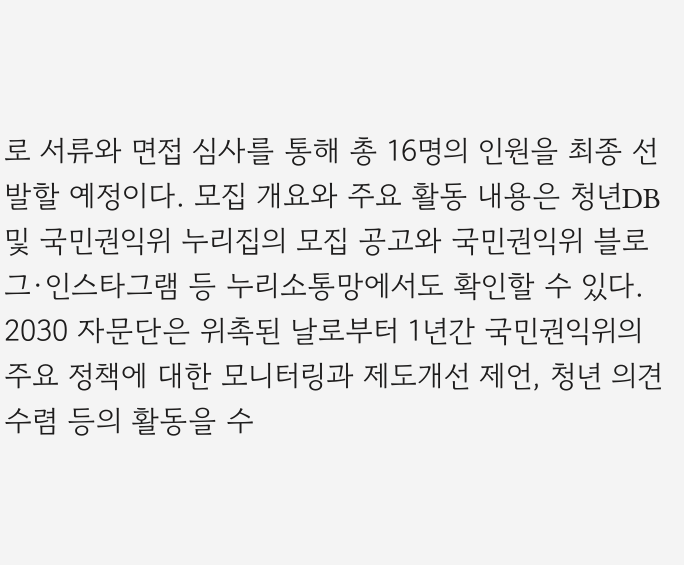로 서류와 면접 심사를 통해 총 16명의 인원을 최종 선발할 예정이다. 모집 개요와 주요 활동 내용은 청년DB 및 국민권익위 누리집의 모집 공고와 국민권익위 블로그·인스타그램 등 누리소통망에서도 확인할 수 있다. 2030 자문단은 위촉된 날로부터 1년간 국민권익위의 주요 정책에 대한 모니터링과 제도개선 제언, 청년 의견 수렴 등의 활동을 수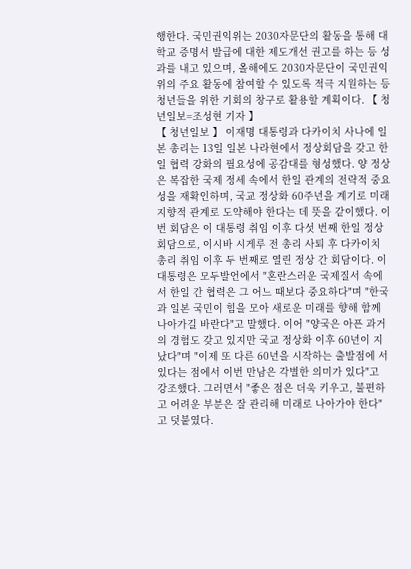행한다. 국민권익위는 2030자문단의 활동을 통해 대학교 증명서 발급에 대한 제도개선 권고를 하는 등 성과를 내고 있으며, 올해에도 2030자문단이 국민권익위의 주요 활동에 참여할 수 있도록 적극 지원하는 등 청년들을 위한 기회의 창구로 활용할 계획이다. 【 청년일보=조성현 기자 】
【 청년일보 】 이재명 대통령과 다카이치 사나에 일본 총리는 13일 일본 나라현에서 정상회담을 갖고 한일 협력 강화의 필요성에 공감대를 형성했다. 양 정상은 복잡한 국제 정세 속에서 한일 관계의 전략적 중요성을 재확인하며, 국교 정상화 60주년을 계기로 미래지향적 관계로 도약해야 한다는 데 뜻을 같이했다. 이번 회담은 이 대통령 취임 이후 다섯 번째 한일 정상회담으로, 이시바 시게루 전 총리 사퇴 후 다카이치 총리 취임 이후 두 번째로 열린 정상 간 회담이다. 이 대통령은 모두발언에서 "혼란스러운 국제질서 속에서 한일 간 협력은 그 어느 때보다 중요하다"며 "한국과 일본 국민이 힘을 모아 새로운 미래를 향해 함께 나아가길 바란다"고 말했다. 이어 "양국은 아픈 과거의 경험도 갖고 있지만 국교 정상화 이후 60년이 지났다"며 "이제 또 다른 60년을 시작하는 출발점에 서 있다는 점에서 이번 만남은 각별한 의미가 있다"고 강조했다. 그러면서 "좋은 점은 더욱 키우고, 불편하고 어려운 부분은 잘 관리해 미래로 나아가야 한다"고 덧붙였다.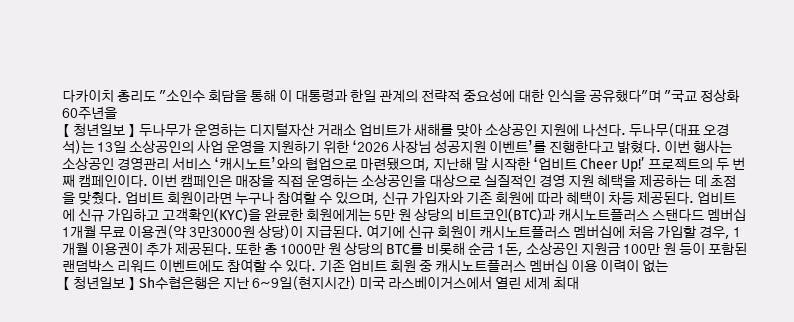다카이치 총리도 "소인수 회담을 통해 이 대통령과 한일 관계의 전략적 중요성에 대한 인식을 공유했다"며 "국교 정상화 60주년을
【 청년일보 】 두나무가 운영하는 디지털자산 거래소 업비트가 새해를 맞아 소상공인 지원에 나선다. 두나무(대표 오경석)는 13일 소상공인의 사업 운영을 지원하기 위한 ‘2026 사장님 성공지원 이벤트’를 진행한다고 밝혔다. 이번 행사는 소상공인 경영관리 서비스 ‘캐시노트’와의 협업으로 마련됐으며, 지난해 말 시작한 ‘업비트 Cheer Up!’ 프로젝트의 두 번째 캠페인이다. 이번 캠페인은 매장을 직접 운영하는 소상공인을 대상으로 실질적인 경영 지원 혜택을 제공하는 데 초점을 맞췄다. 업비트 회원이라면 누구나 참여할 수 있으며, 신규 가입자와 기존 회원에 따라 혜택이 차등 제공된다. 업비트에 신규 가입하고 고객확인(KYC)을 완료한 회원에게는 5만 원 상당의 비트코인(BTC)과 캐시노트플러스 스탠다드 멤버십 1개월 무료 이용권(약 3만3000원 상당)이 지급된다. 여기에 신규 회원이 캐시노트플러스 멤버십에 처음 가입할 경우, 1개월 이용권이 추가 제공된다. 또한 총 1000만 원 상당의 BTC를 비롯해 순금 1돈, 소상공인 지원금 100만 원 등이 포함된 랜덤박스 리워드 이벤트에도 참여할 수 있다. 기존 업비트 회원 중 캐시노트플러스 멤버십 이용 이력이 없는
【 청년일보 】 Sh수협은행은 지난 6~9일(현지시간) 미국 라스베이거스에서 열린 세계 최대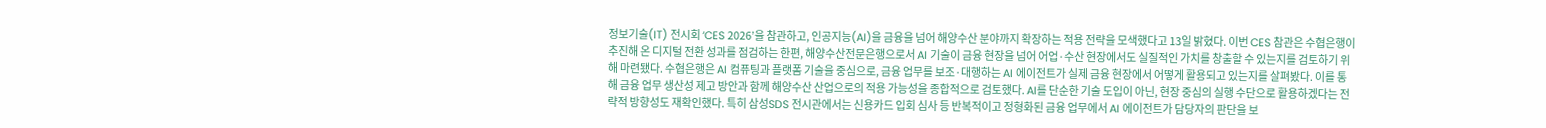정보기술(IT) 전시회 ‘CES 2026’을 참관하고, 인공지능(AI)을 금융을 넘어 해양수산 분야까지 확장하는 적용 전략을 모색했다고 13일 밝혔다. 이번 CES 참관은 수협은행이 추진해 온 디지털 전환 성과를 점검하는 한편, 해양수산전문은행으로서 AI 기술이 금융 현장을 넘어 어업·수산 현장에서도 실질적인 가치를 창출할 수 있는지를 검토하기 위해 마련됐다. 수협은행은 AI 컴퓨팅과 플랫폼 기술을 중심으로, 금융 업무를 보조·대행하는 AI 에이전트가 실제 금융 현장에서 어떻게 활용되고 있는지를 살펴봤다. 이를 통해 금융 업무 생산성 제고 방안과 함께 해양수산 산업으로의 적용 가능성을 종합적으로 검토했다. AI를 단순한 기술 도입이 아닌, 현장 중심의 실행 수단으로 활용하겠다는 전략적 방향성도 재확인했다. 특히 삼성SDS 전시관에서는 신용카드 입회 심사 등 반복적이고 정형화된 금융 업무에서 AI 에이전트가 담당자의 판단을 보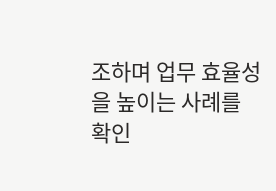조하며 업무 효율성을 높이는 사례를 확인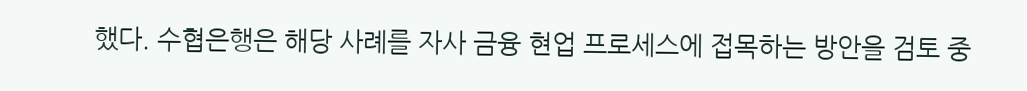했다. 수협은행은 해당 사례를 자사 금융 현업 프로세스에 접목하는 방안을 검토 중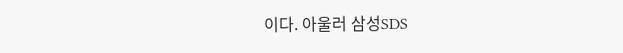이다. 아울러 삼성SDS